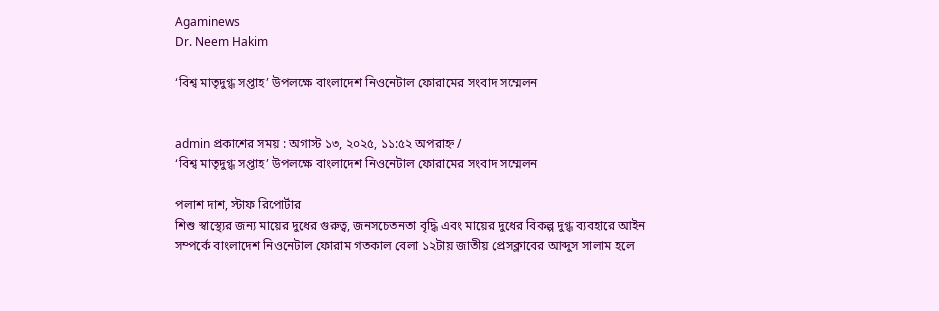Agaminews
Dr. Neem Hakim

‘বিশ্ব মাতৃদুগ্ধ সপ্তাহ’ উপলক্ষে বাংলাদেশ নিওনেটাল ফোরামের সংবাদ সম্মেলন


admin প্রকাশের সময় : অগাস্ট ১৩, ২০২৫, ১১:৫২ অপরাহ্ন /
‘বিশ্ব মাতৃদুগ্ধ সপ্তাহ’ উপলক্ষে বাংলাদেশ নিওনেটাল ফোরামের সংবাদ সম্মেলন

পলাশ দাশ, স্টাফ রিপোর্টার
শিশু স্বাস্থ্যের জন্য মায়ের দুধের গুরুত্ব, জনসচেতনতা বৃদ্ধি এবং মায়ের দুধের বিকল্প দুগ্ধ ব্যবহারে আইন সম্পর্কে বাংলাদেশ নিওনেটাল ফোরাম গতকাল বেলা ১২টায় জাতীয় প্রেসক্লাবের আব্দুস সালাম হলে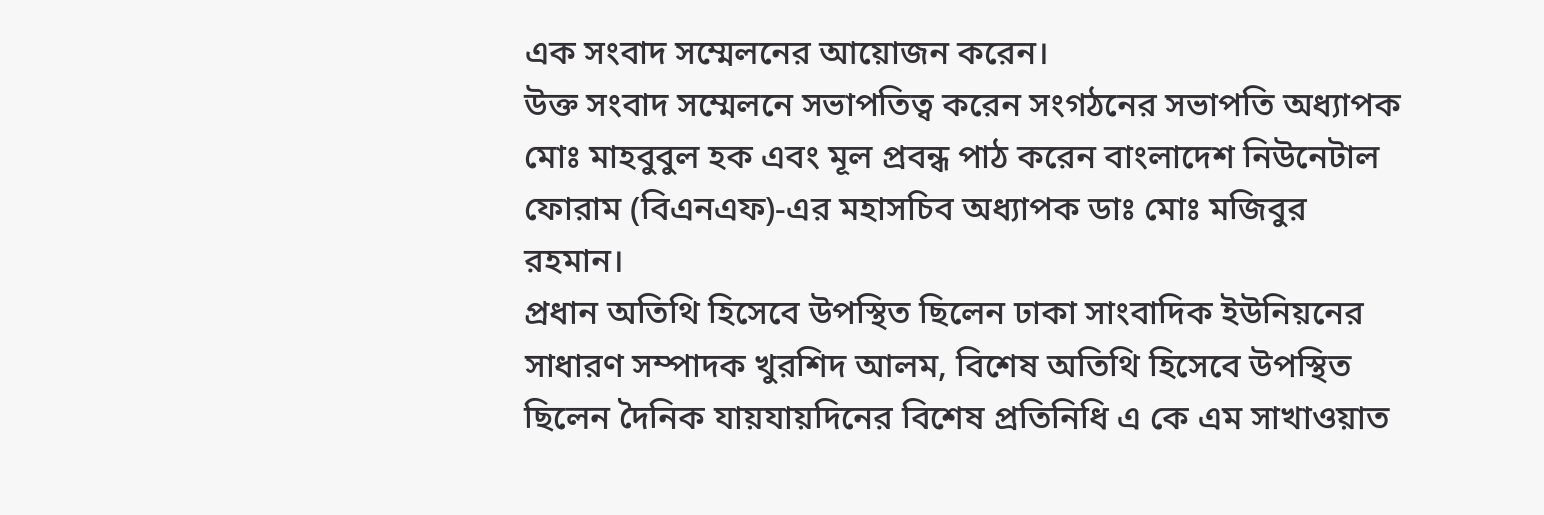এক সংবাদ সম্মেলনের আয়োজন করেন।
উক্ত সংবাদ সম্মেলনে সভাপতিত্ব করেন সংগঠনের সভাপতি অধ্যাপক মোঃ মাহবুবুল হক এবং মূল প্রবন্ধ পাঠ করেন বাংলাদেশ নিউনেটাল ফোরাম (বিএনএফ)-এর মহাসচিব অধ্যাপক ডাঃ মোঃ মজিবুর রহমান।
প্রধান অতিথি হিসেবে উপস্থিত ছিলেন ঢাকা সাংবাদিক ইউনিয়নের সাধারণ সম্পাদক খুরশিদ আলম, বিশেষ অতিথি হিসেবে উপস্থিত ছিলেন দৈনিক যায়যায়দিনের বিশেষ প্রতিনিধি এ কে এম সাখাওয়াত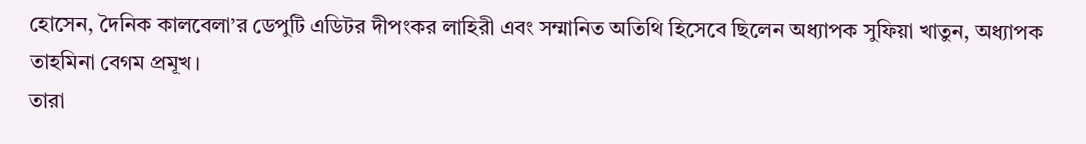হোসেন, দৈনিক কালবেলা’র ডেপুটি এডিটর দীপংকর লাহিরী এবং সম্মানিত অতিথি হিসেবে ছিলেন অধ্যাপক সুফিয়া খাতুন, অধ্যাপক তাহমিনা বেগম প্রমূখ।
তারা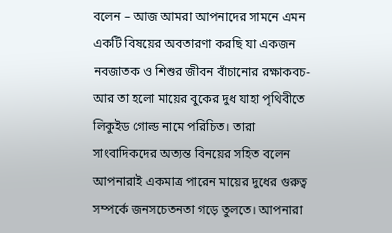বলেন – আজ আমরা আপনাদের সামনে এমন একটি বিষয়ের অবতারণা করছি যা একজন নবজাতক ও শিশুর জীবন বাঁচানোর রক্ষাকবচ- আর তা হলো মায়ের বুকের দুধ যাহা পৃথিবীতে লিকুইড গোল্ড নামে পরিচিত। তারা সাংবাদিকদের অত্যন্ত বিনয়ের সহিত বলেন আপনারাই একমাত্র পারেন মায়ের দুধের গুরুত্ব সম্পর্কে জনসচেতনতা গড়ে তুলতে। আপনারা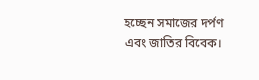হচ্ছেন সমাজের দর্পণ এবং জাতির বিবেক।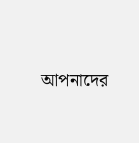আপনাদের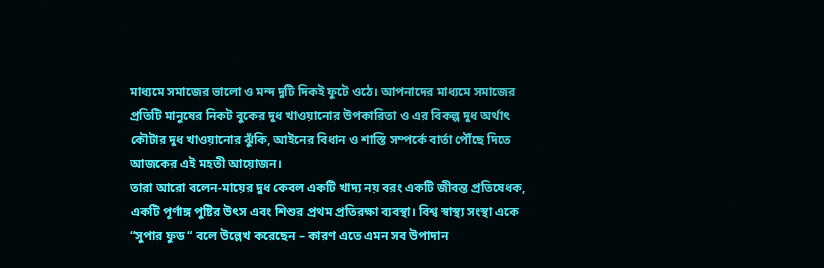মাধ্যমে সমাজের ভালো ও মন্দ দুটি দিকই ফুটে ওঠে। আপনাদের মাধ্যমে সমাজের প্রতিটি মানুষের নিকট বুকের দুধ খাওয়ানোর উপকারিতা ও এর বিকল্প দুধ অর্থাৎ কৌটার দুধ খাওয়ানোর ঝুঁকি, আইনের বিধান ও শাস্তি সম্পর্কে বার্তা পৌঁছে দিতে আজকের এই মহতী আয়োজন।
তারা আরো বলেন-মায়ের দুধ কেবল একটি খাদ্য নয় বরং একটি জীবন্ত প্রতিষেধক, একটি পূর্ণাঙ্গ পুষ্টির উৎস এবং শিশুর প্রথম প্রতিরক্ষা ব্যবস্থা। বিশ্ব স্বাস্থ্য সংস্থা একে “সুপার ফুড “ বলে উল্লেখ করেছেন – কারণ এতে এমন সব উপাদান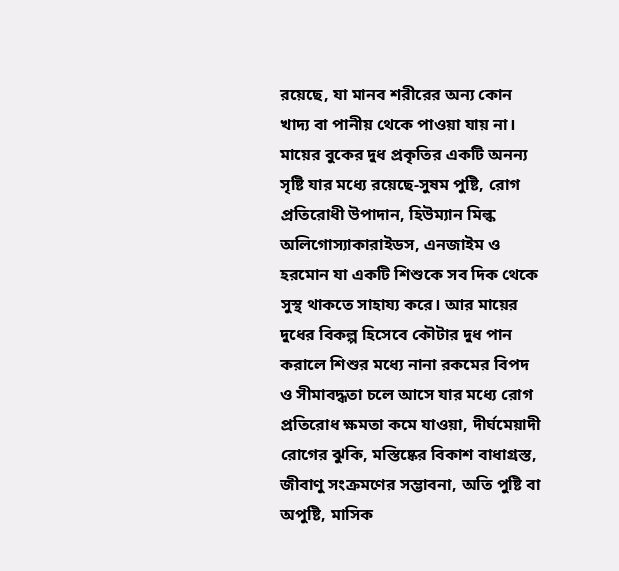রয়েছে, যা মানব শরীরের অন্য কোন খাদ্য বা পানীয় থেকে পাওয়া যায় না। মায়ের বুকের দুধ প্রকৃতির একটি অনন্য সৃষ্টি যার মধ্যে রয়েছে-সুষম পুষ্টি, রোগ প্রতিরোধী উপাদান, হিউম্যান মিল্ক অলিগোস্যাকারাইডস, এনজাইম ও হরমোন যা একটি শিশুকে সব দিক থেকে সুস্থ থাকতে সাহায্য করে। আর মায়ের দুধের বিকল্প হিসেবে কৌটার দুধ পান করালে শিশুর মধ্যে নানা রকমের বিপদ ও সীমাবদ্ধতা চলে আসে যার মধ্যে রোগ প্রতিরোধ ক্ষমতা কমে যাওয়া, দীর্ঘমেয়াদী রোগের ঝুকি, মস্তিষ্কের বিকাশ বাধাগ্রস্ত, জীবাণু সংক্রমণের সম্ভাবনা, অতি পুষ্টি বা অপুষ্টি, মাসিক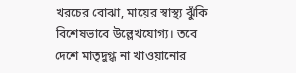খরচের বোঝা, মায়ের স্বাস্থ্য ঝুঁকি বিশেষভাবে উল্লেখযোগ্য। তবে দেশে মাতৃদুগ্ধ না খাওয়ানোর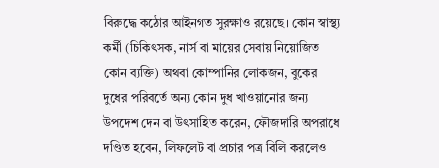বিরুদ্ধে কঠোর আইনগত সুরক্ষাও রয়েছে। কোন স্বাস্থ্য কর্মী (চিকিৎসক, নার্স বা মায়ের সেবায় নিয়োজিত কোন ব্যক্তি) অথবা কোম্পানির লোকজন, বুকের দুধের পরিবর্তে অন্য কোন দুধ খাওয়ানোর জন্য উপদেশ দেন বা উৎসাহিত করেন, ফৌজদারি অপরাধে দণ্ডিত হবেন, লিফলেট বা প্রচার পত্র বিলি করলেও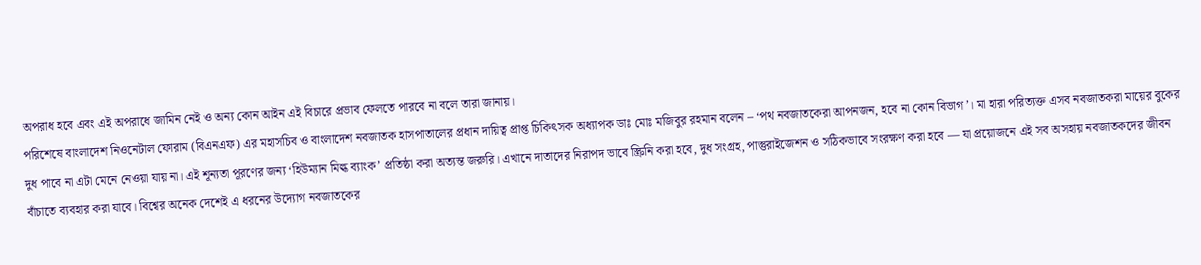অপরাধ হবে এবং এই অপরাধে জামিন নেই ও অন্য কোন আইন এই বিচারে প্রভাব ফেলতে পারবে না বলে তারা জানায়।
পরিশেষে বাংলাদেশ নিওনেটাল ফোরাম (বিএনএফ) এর মহাসচিব ও বাংলাদেশ নবজাতক হাসপাতালের প্রধান দায়িত্ব প্রাপ্ত চিকিৎসক অধ্যাপক ডাঃ মোঃ মজিবুর রহমান বলেন – ‘পথ নবজাতকেরা আপনজন, হবে না কোন বিভাগ’। মা হারা পরিত্যক্ত এসব নবজাতকরা মায়ের বুকের দুধ পাবে না এটা মেনে নেওয়া যায় না। এই শূন্যতা পূরণের জন্য ‘হিউম্যান মিল্ক ব্যাংক’ প্রতিষ্ঠা করা অত্যন্ত জরুরি। এখানে দাতাদের নিরাপদ ভাবে স্ক্রিনি করা হবে, দুধ সংগ্রহ, পাস্তুরাইজেশন ও সঠিকভাবে সংরক্ষণ করা হবে — যা প্রয়োজনে এই সব অসহায় নবজাতকদের জীবন বাঁচাতে ব্যবহার করা যাবে। বিশ্বের অনেক দেশেই এ ধরনের উদ্যোগ নবজাতকের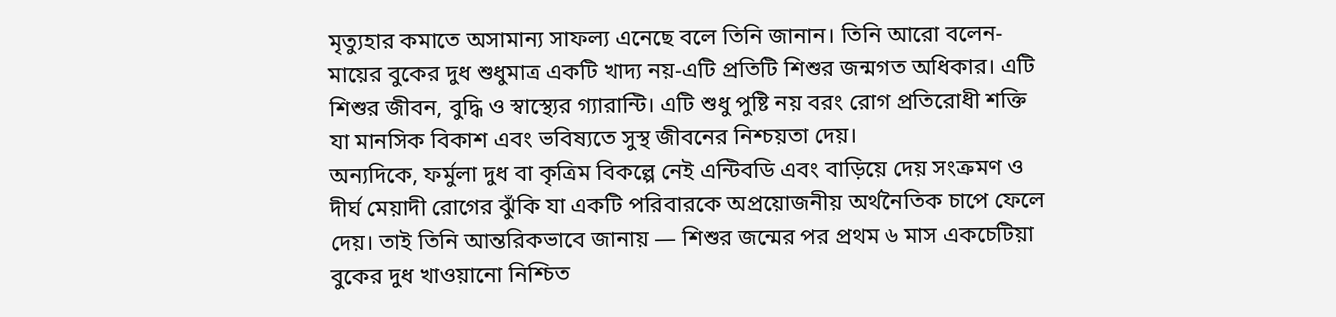মৃত্যুহার কমাতে অসামান্য সাফল্য এনেছে বলে তিনি জানান। তিনি আরো বলেন-মায়ের বুকের দুধ শুধুমাত্র একটি খাদ্য নয়-এটি প্রতিটি শিশুর জন্মগত অধিকার। এটি শিশুর জীবন, বুদ্ধি ও স্বাস্থ্যের গ্যারান্টি। এটি শুধু পুষ্টি নয় বরং রোগ প্রতিরোধী শক্তি যা মানসিক বিকাশ এবং ভবিষ্যতে সুস্থ জীবনের নিশ্চয়তা দেয়।
অন্যদিকে, ফর্মুলা দুধ বা কৃত্রিম বিকল্পে নেই এন্টিবডি এবং বাড়িয়ে দেয় সংক্রমণ ও দীর্ঘ মেয়াদী রোগের ঝুঁকি যা একটি পরিবারকে অপ্রয়োজনীয় অর্থনৈতিক চাপে ফেলে দেয়। তাই তিনি আন্তরিকভাবে জানায় — শিশুর জন্মের পর প্রথম ৬ মাস একচেটিয়া বুকের দুধ খাওয়ানো নিশ্চিত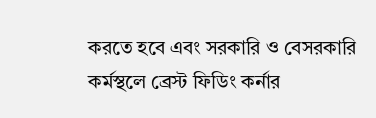করতে হবে এবং সরকারি ও বেসরকারি কর্মস্থলে ব্রেস্ট ফিডিং কর্নার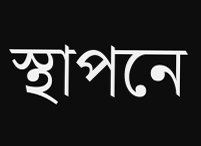স্থাপনে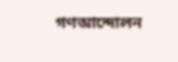গণআন্দোলন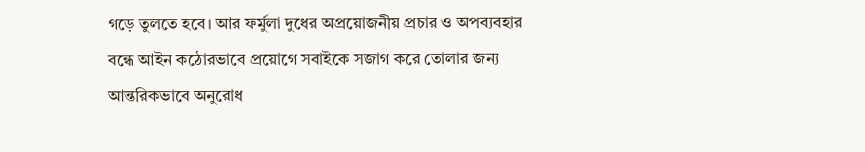গড়ে তুলতে হবে। আর ফর্মুলা দুধের অপ্রয়োজনীয় প্রচার ও অপব্যবহার বন্ধে আইন কঠোরভাবে প্রয়োগে সবাইকে সজাগ করে তোলার জন্য আন্তরিকভাবে অনুরোধ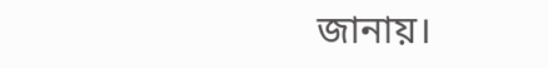জানায়।